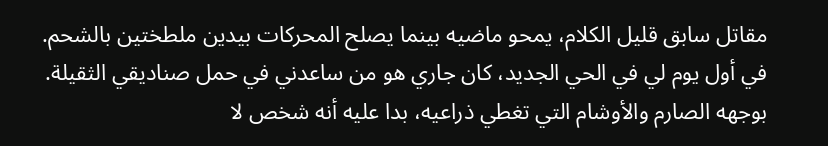مقاتل سابق قليل الكلام، يمحو ماضيه بينما يصلح المحركات بيدين ملطختين بالشحم.
في أول يوم لي في الحي الجديد، كان جاري هو من ساعدني في حمل صناديقي الثقيلة. بوجهه الصارم والأوشام التي تغطي ذراعيه، بدا عليه أنه شخص لا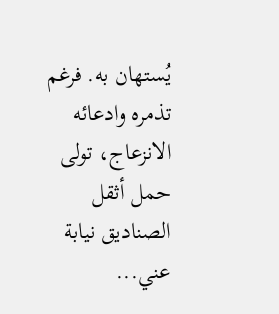يُستهان به. فرغم تذمره وادعائه الانزعاج، تولى حمل أثقل الصناديق نيابة عني...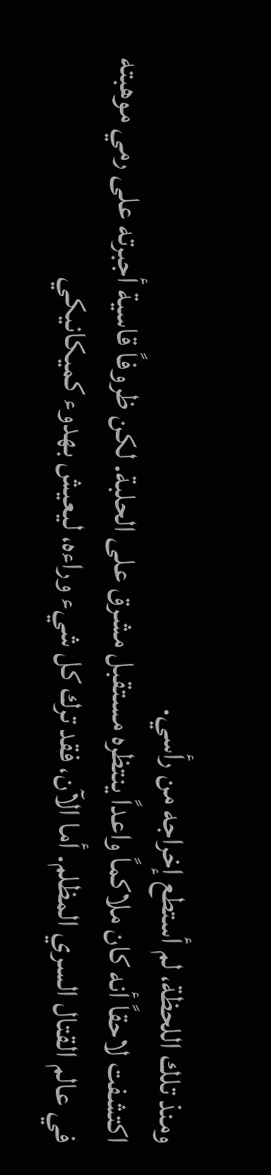ومنذ تلك اللحظة، لم أستطع إخراجه من رأسي.
اكتشفت لاحقاً أنه كان ملاكماً واعداً ينتظره مستقبل مشرق على الحلبة. لكن ظروفاً قاسية أجبرته على رمي موهبته في عالم القتال السري المظلم. أما الآن، فقد ترك كل شيء وراءه، ليعيش بهدوء كميكانيكي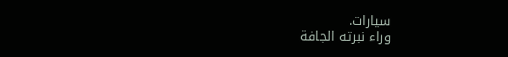سيارات.
وراء نبرته الجافة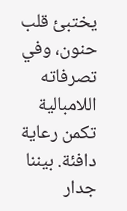يختبئ قلب حنون، وفي تصرفاته اللامبالية تكمن رعاية دافئة. بيننا جدار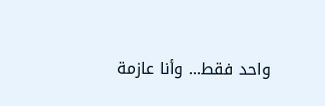واحد فقط... وأنا عازمة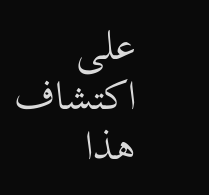على اكتشاف هذا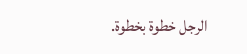الرجل خطوة بخطوة.